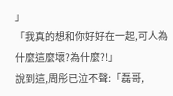」
「我真的想和你好好在一起,可人為什麼這麼壞?為什麼?!」
說到這,周彤已泣不聲:「磊哥,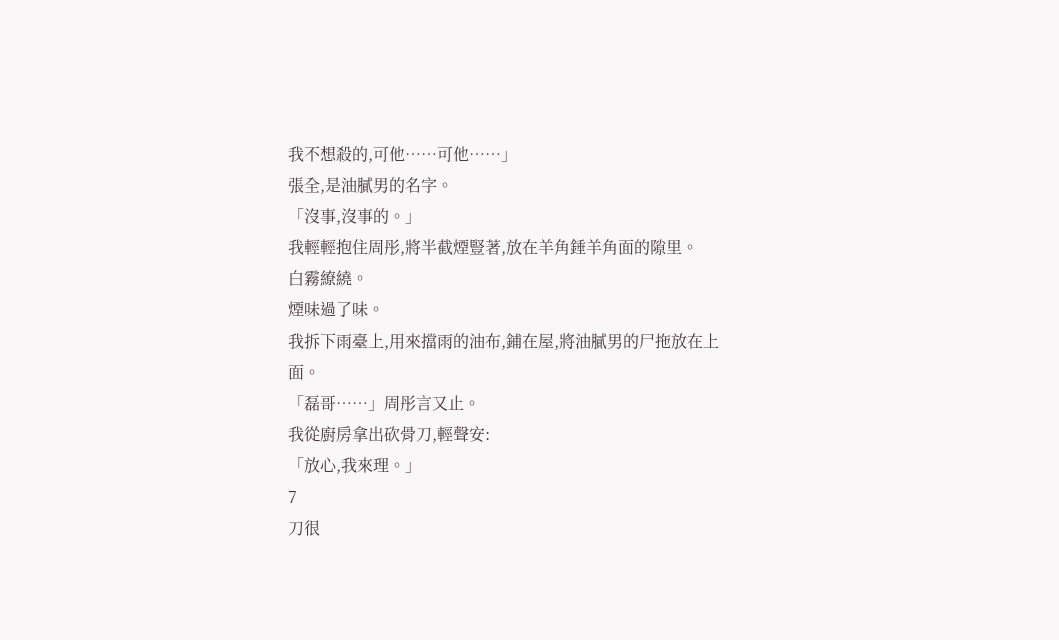我不想殺的,可他……可他……」
張全,是油膩男的名字。
「沒事,沒事的。」
我輕輕抱住周彤,將半截煙豎著,放在羊角錘羊角面的隙里。
白霧繚繞。
煙味過了味。
我拆下雨臺上,用來擋雨的油布,鋪在屋,將油膩男的尸拖放在上面。
「磊哥……」周彤言又止。
我從廚房拿出砍骨刀,輕聲安:
「放心,我來理。」
7
刀很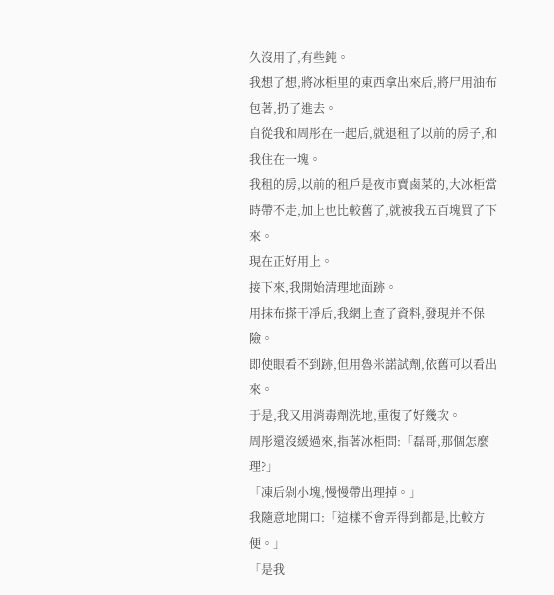久沒用了,有些鈍。
我想了想,將冰柜里的東西拿出來后,將尸用油布包著,扔了進去。
自從我和周彤在一起后,就退租了以前的房子,和我住在一塊。
我租的房,以前的租戶是夜市賣鹵菜的,大冰柜當時帶不走,加上也比較舊了,就被我五百塊買了下來。
現在正好用上。
接下來,我開始清理地面跡。
用抹布搽干凈后,我網上查了資料,發現并不保險。
即使眼看不到跡,但用魯米諾試劑,依舊可以看出來。
于是,我又用消毒劑洗地,重復了好幾次。
周彤還沒緩過來,指著冰柜問:「磊哥,那個怎麼理?」
「凍后剁小塊,慢慢帶出理掉。」
我隨意地開口:「這樣不會弄得到都是,比較方便。」
「是我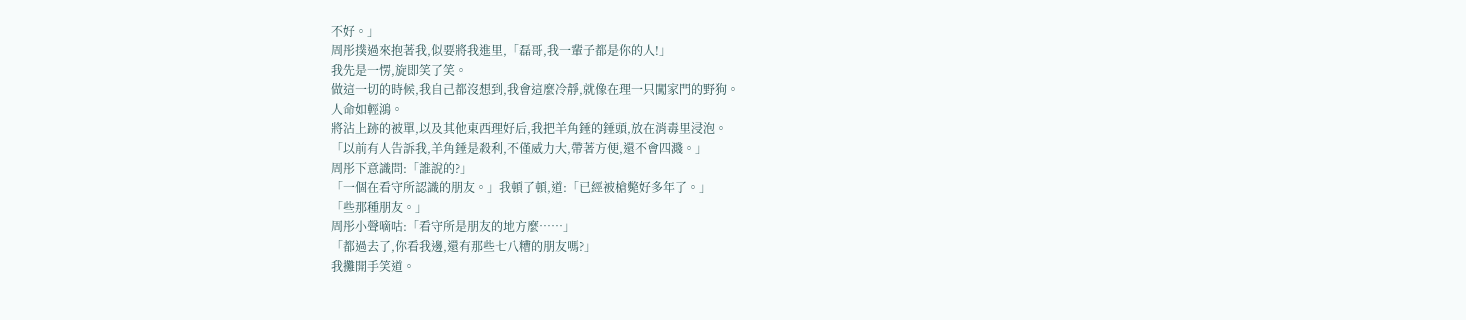不好。」
周彤撲過來抱著我,似要將我進里,「磊哥,我一輩子都是你的人!」
我先是一愣,旋即笑了笑。
做這一切的時候,我自己都沒想到,我會這麼冷靜,就像在理一只闖家門的野狗。
人命如輕鴻。
將沾上跡的被單,以及其他東西理好后,我把羊角錘的錘頭,放在消毒里浸泡。
「以前有人告訴我,羊角錘是殺利,不僅威力大,帶著方便,還不會四濺。」
周彤下意識問:「誰說的?」
「一個在看守所認識的朋友。」我頓了頓,道:「已經被槍斃好多年了。」
「些那種朋友。」
周彤小聲嘀咕:「看守所是朋友的地方麼……」
「都過去了,你看我邊,還有那些七八糟的朋友嗎?」
我攤開手笑道。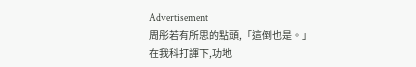Advertisement
周彤若有所思的點頭,「這倒也是。」
在我科打諢下,功地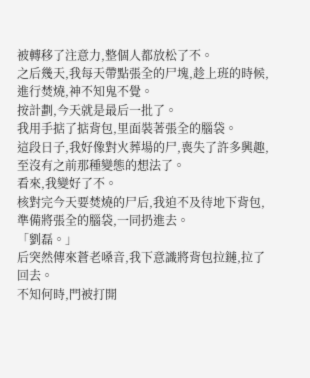被轉移了注意力,整個人都放松了不。
之后幾天,我每天帶點張全的尸塊,趁上班的時候,進行焚燒,神不知鬼不覺。
按計劃,今天就是最后一批了。
我用手掂了掂背包,里面裝著張全的腦袋。
這段日子,我好像對火葬場的尸,喪失了許多興趣,至沒有之前那種變態的想法了。
看來,我變好了不。
核對完今天要焚燒的尸后,我迫不及待地下背包,準備將張全的腦袋,一同扔進去。
「劉磊。」
后突然傳來蒼老嗓音,我下意識將背包拉鏈,拉了回去。
不知何時,門被打開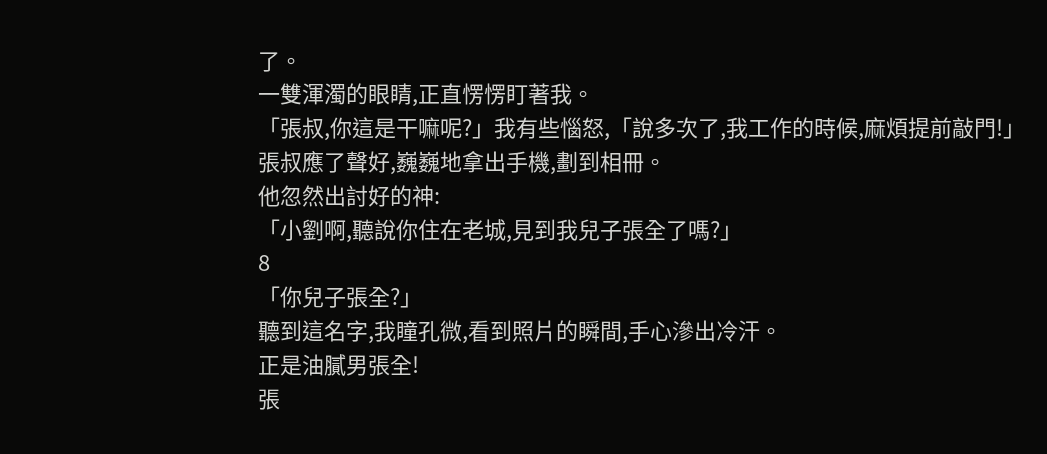了。
一雙渾濁的眼睛,正直愣愣盯著我。
「張叔,你這是干嘛呢?」我有些惱怒,「說多次了,我工作的時候,麻煩提前敲門!」
張叔應了聲好,巍巍地拿出手機,劃到相冊。
他忽然出討好的神:
「小劉啊,聽說你住在老城,見到我兒子張全了嗎?」
8
「你兒子張全?」
聽到這名字,我瞳孔微,看到照片的瞬間,手心滲出冷汗。
正是油膩男張全!
張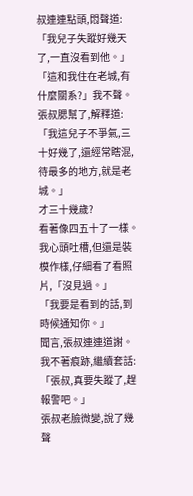叔連連點頭,悶聲道:「我兒子失蹤好幾天了,一直沒看到他。」
「這和我住在老城,有什麼關系?」我不聲。
張叔腮幫了,解釋道:「我這兒子不爭氣,三十好幾了,還經常瞎混,待最多的地方,就是老城。」
才三十幾歲?
看著像四五十了一樣。
我心頭吐槽,但還是裝模作樣,仔細看了看照片,「沒見過。」
「我要是看到的話,到時候通知你。」
聞言,張叔連連道謝。
我不著痕跡,繼續套話:「張叔,真要失蹤了,趕報警吧。」
張叔老臉微變,說了幾聲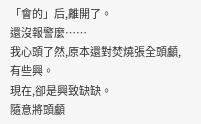「會的」后,離開了。
還沒報警麼……
我心頭了然,原本還對焚燒張全頭顱,有些興。
現在,卻是興致缺缺。
隨意將頭顱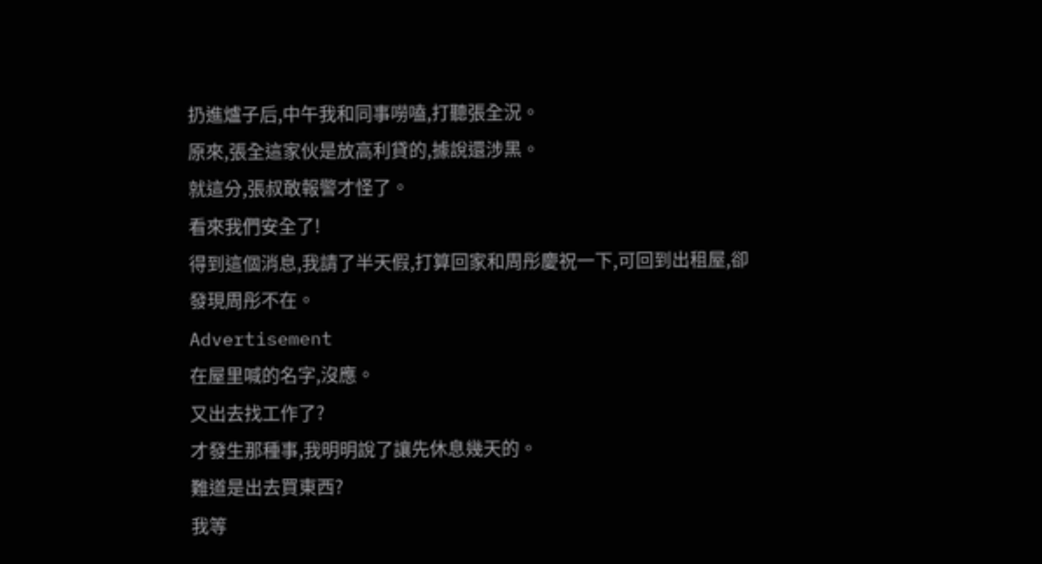扔進爐子后,中午我和同事嘮嗑,打聽張全況。
原來,張全這家伙是放高利貸的,據說還涉黑。
就這分,張叔敢報警才怪了。
看來我們安全了!
得到這個消息,我請了半天假,打算回家和周彤慶祝一下,可回到出租屋,卻發現周彤不在。
Advertisement
在屋里喊的名字,沒應。
又出去找工作了?
才發生那種事,我明明說了讓先休息幾天的。
難道是出去買東西?
我等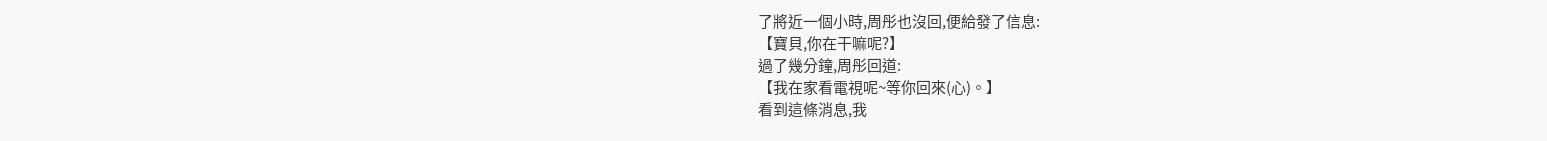了將近一個小時,周彤也沒回,便給發了信息:
【寶貝,你在干嘛呢?】
過了幾分鐘,周彤回道:
【我在家看電視呢~等你回來(心)。】
看到這條消息,我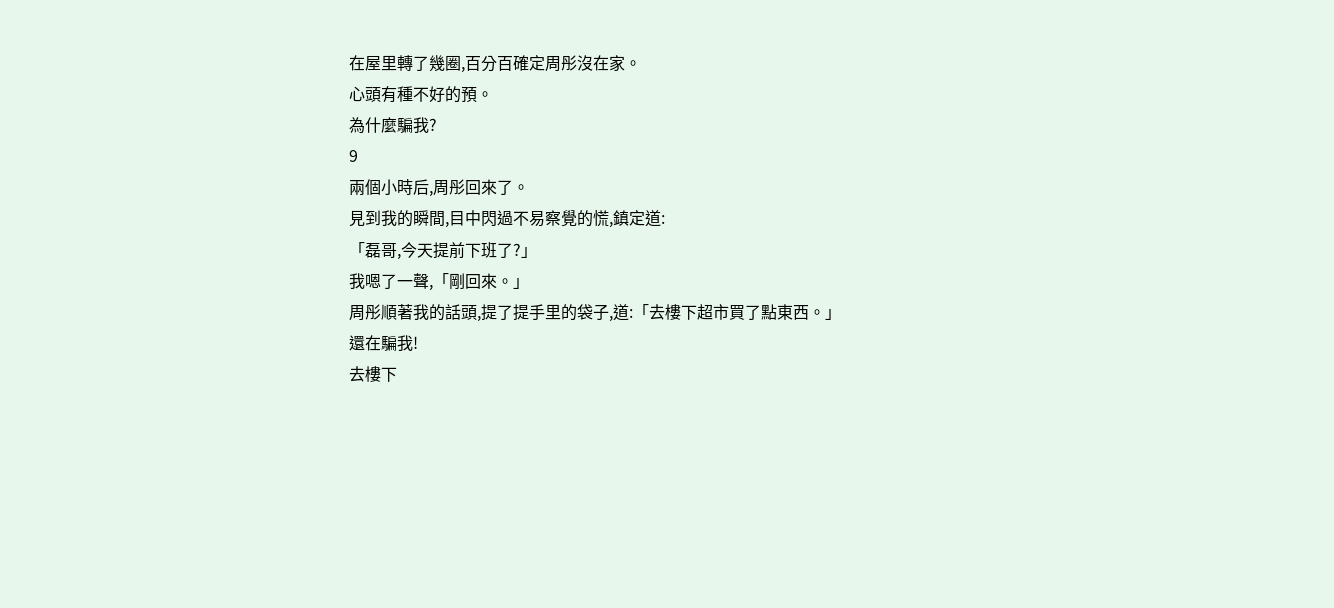在屋里轉了幾圈,百分百確定周彤沒在家。
心頭有種不好的預。
為什麼騙我?
9
兩個小時后,周彤回來了。
見到我的瞬間,目中閃過不易察覺的慌,鎮定道:
「磊哥,今天提前下班了?」
我嗯了一聲,「剛回來。」
周彤順著我的話頭,提了提手里的袋子,道:「去樓下超市買了點東西。」
還在騙我!
去樓下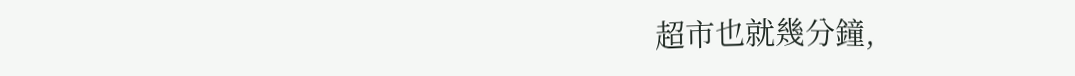超市也就幾分鐘,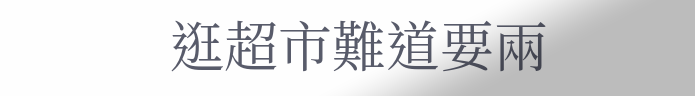逛超市難道要兩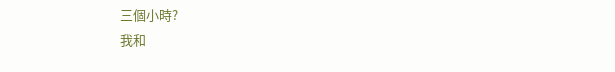三個小時?
我和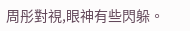周彤對視,眼神有些閃躲。